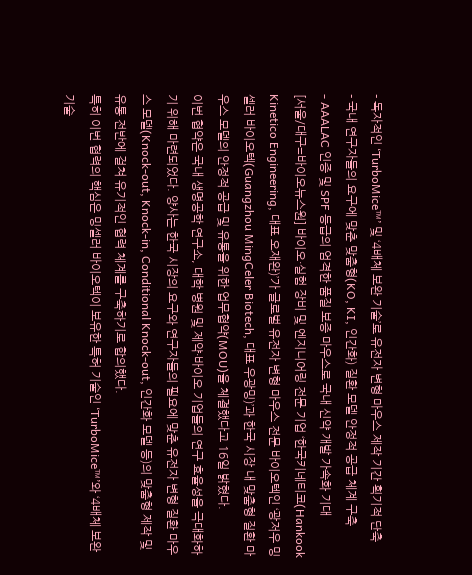- 독자적인 ‘TurboMice™’ 및 ‘4배체 보완 기술’로 유전자 변형 마우스 제작 기간 획기적 단축
- 국내 연구자들의 요구에 맞춘 맞춤형(KO, KI, 인간화) 질환 모델 안정적 공급 체계 구축
- AAALAC 인증 및 SPF 등급의 엄격한 품질 보증 마우스로 국내 신약 개발 가속화 기대
[서울/대구=바이오뉴스원] 바이오·실험 장비 및 엔지니어링 전문 기업 ‘한국키네티코(Hankook Kinetico Engineering, 대표 오재완)’가 글로벌 유전자 변형 마우스 전문 바이오텍인 ‘광저우 밍셀러 바이오텍(Guangzhou MingCeler Biotech, 대표 우광밍)’과 한국 시장 내 맞춤형 질환 마우스 모델의 안정적 공급 및 유통을 위한 업무협약(MOU)을 체결했다고 16일 밝혔다.
이번 협약은 국내 생명공학 연구소, 대학 병원 및 제약·바이오 기업들의 연구 효율성을 극대화하기 위해 마련되었다. 양사는 한국 시장의 요구와 연구자들의 필요에 맞춘 유전자 변형 질환 마우스 모델(Knock-out, Knock-in, Conditional Knock-out, 인간화 모델 등)의 맞춤형 제작 및 유통 전반에 걸쳐 유기적인 협력 체계를 구축하기로 합의했다.
특히 이번 협력의 핵심은 밍셀러 바이오텍이 보유한 특허 기술인 ‘TurboMice™’와 ‘4배체 보완 기술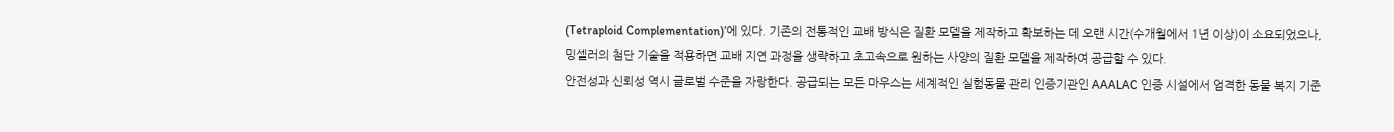(Tetraploid Complementation)’에 있다. 기존의 전통적인 교배 방식은 질환 모델을 제작하고 확보하는 데 오랜 시간(수개월에서 1년 이상)이 소요되었으나, 밍셀러의 첨단 기술을 적용하면 교배 지연 과정을 생략하고 초고속으로 원하는 사양의 질환 모델을 제작하여 공급할 수 있다.
안전성과 신뢰성 역시 글로벌 수준을 자랑한다. 공급되는 모든 마우스는 세계적인 실험동물 관리 인증기관인 AAALAC 인증 시설에서 엄격한 동물 복지 기준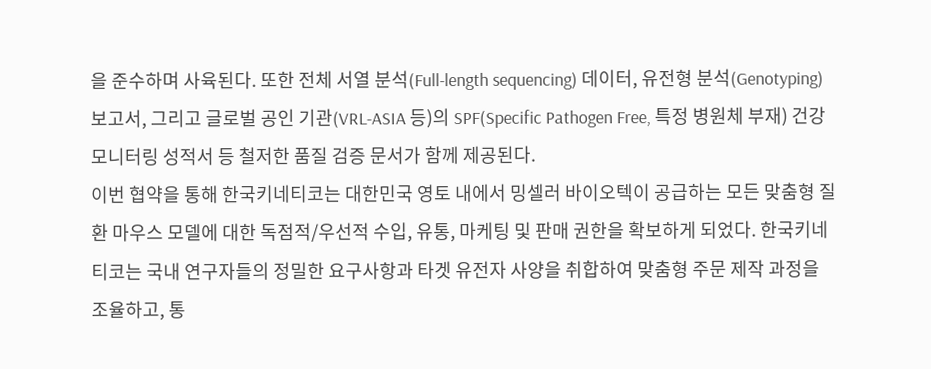을 준수하며 사육된다. 또한 전체 서열 분석(Full-length sequencing) 데이터, 유전형 분석(Genotyping) 보고서, 그리고 글로벌 공인 기관(VRL-ASIA 등)의 SPF(Specific Pathogen Free, 특정 병원체 부재) 건강 모니터링 성적서 등 철저한 품질 검증 문서가 함께 제공된다.
이번 협약을 통해 한국키네티코는 대한민국 영토 내에서 밍셀러 바이오텍이 공급하는 모든 맞춤형 질환 마우스 모델에 대한 독점적/우선적 수입, 유통, 마케팅 및 판매 권한을 확보하게 되었다. 한국키네티코는 국내 연구자들의 정밀한 요구사항과 타겟 유전자 사양을 취합하여 맞춤형 주문 제작 과정을 조율하고, 통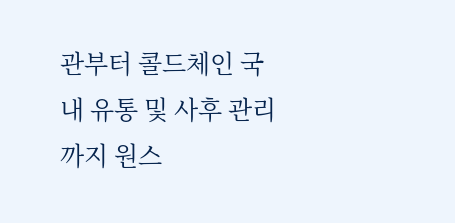관부터 콜드체인 국내 유통 및 사후 관리까지 원스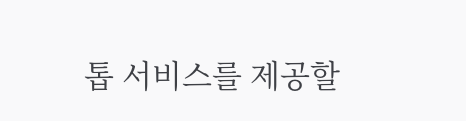톱 서비스를 제공할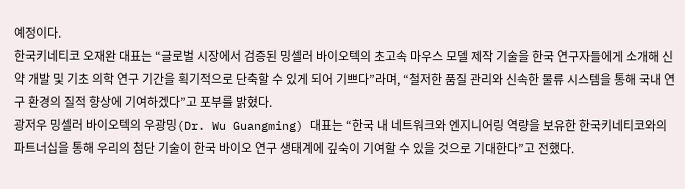예정이다.
한국키네티코 오재완 대표는 “글로벌 시장에서 검증된 밍셀러 바이오텍의 초고속 마우스 모델 제작 기술을 한국 연구자들에게 소개해 신약 개발 및 기초 의학 연구 기간을 획기적으로 단축할 수 있게 되어 기쁘다”라며, “철저한 품질 관리와 신속한 물류 시스템을 통해 국내 연구 환경의 질적 향상에 기여하겠다”고 포부를 밝혔다.
광저우 밍셀러 바이오텍의 우광밍(Dr. Wu Guangming) 대표는 “한국 내 네트워크와 엔지니어링 역량을 보유한 한국키네티코와의 파트너십을 통해 우리의 첨단 기술이 한국 바이오 연구 생태계에 깊숙이 기여할 수 있을 것으로 기대한다”고 전했다.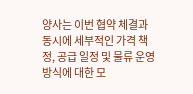양사는 이번 협약 체결과 동시에 세부적인 가격 책정, 공급 일정 및 물류 운영 방식에 대한 모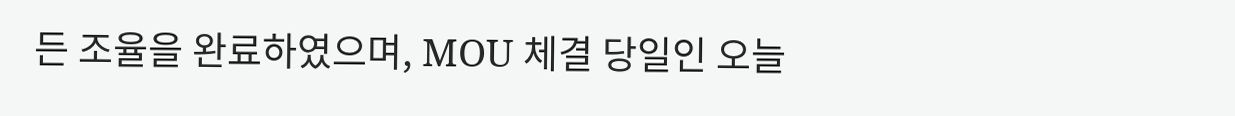든 조율을 완료하였으며, MOU 체결 당일인 오늘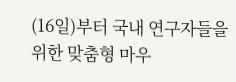(16일)부터 국내 연구자들을 위한 맞춤형 마우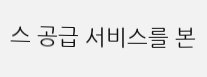스 공급 서비스를 본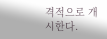격적으로 개시한다.